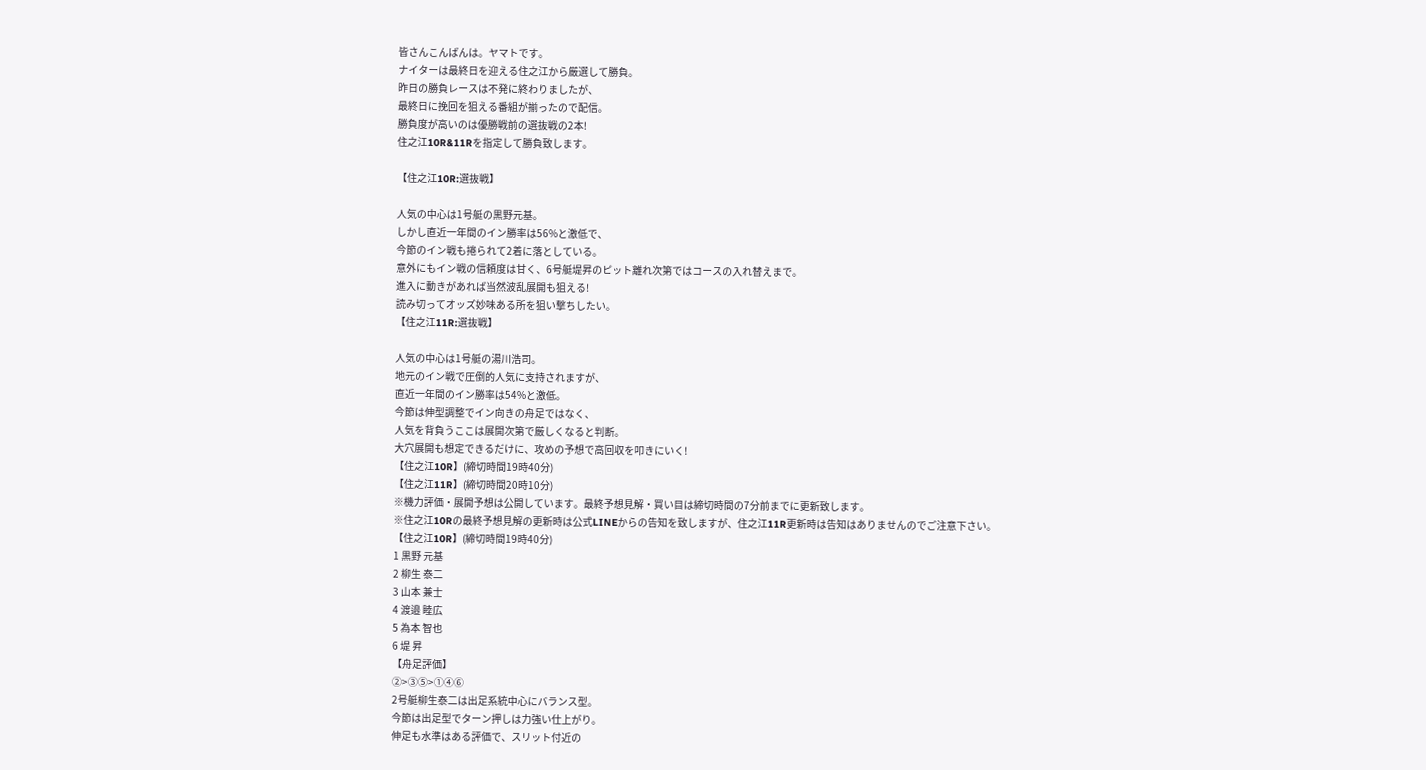皆さんこんばんは。ヤマトです。
ナイターは最終日を迎える住之江から厳選して勝負。
昨日の勝負レースは不発に終わりましたが、
最終日に挽回を狙える番組が揃ったので配信。
勝負度が高いのは優勝戦前の選抜戦の2本!
住之江10R&11Rを指定して勝負致します。

【住之江10R:選抜戦】

人気の中心は1号艇の黒野元基。
しかし直近一年間のイン勝率は56%と激低で、
今節のイン戦も捲られて2着に落としている。
意外にもイン戦の信頼度は甘く、6号艇堤昇のピット離れ次第ではコースの入れ替えまで。
進入に動きがあれば当然波乱展開も狙える!
読み切ってオッズ妙味ある所を狙い撃ちしたい。
【住之江11R:選抜戦】

人気の中心は1号艇の湯川浩司。
地元のイン戦で圧倒的人気に支持されますが、
直近一年間のイン勝率は54%と激低。
今節は伸型調整でイン向きの舟足ではなく、
人気を背負うここは展開次第で厳しくなると判断。
大穴展開も想定できるだけに、攻めの予想で高回収を叩きにいく!
【住之江10R】(締切時間19時40分)
【住之江11R】(締切時間20時10分)
※機力評価・展開予想は公開しています。最終予想見解・買い目は締切時間の7分前までに更新致します。
※住之江10Rの最終予想見解の更新時は公式LINEからの告知を致しますが、住之江11R更新時は告知はありませんのでご注意下さい。
【住之江10R】(締切時間19時40分)
1 黒野 元基
2 柳生 泰二
3 山本 兼士
4 渡邉 睦広
5 為本 智也
6 堤 昇
【舟足評価】
②>③⑤>①④⑥
2号艇柳生泰二は出足系統中心にバランス型。
今節は出足型でターン押しは力強い仕上がり。
伸足も水準はある評価で、スリット付近の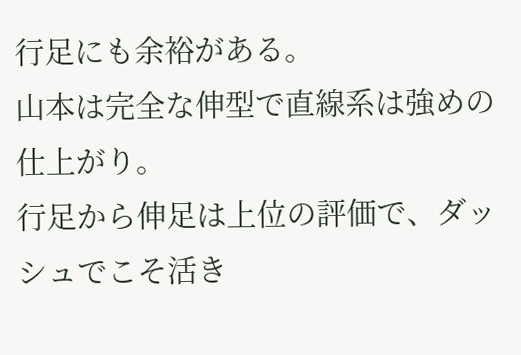行足にも余裕がある。
山本は完全な伸型で直線系は強めの仕上がり。
行足から伸足は上位の評価で、ダッシュでこそ活き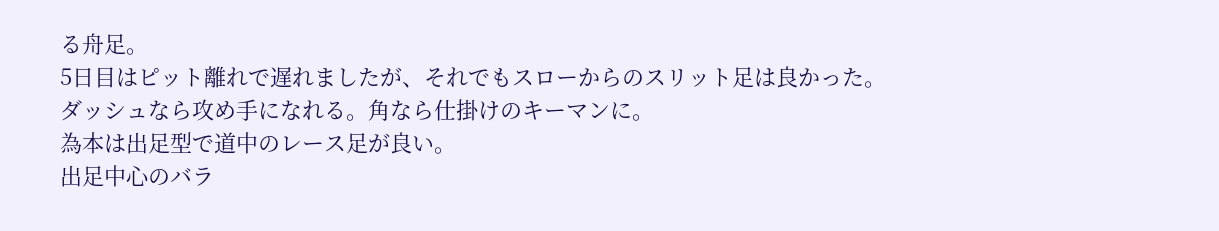る舟足。
5日目はピット離れで遅れましたが、それでもスローからのスリット足は良かった。
ダッシュなら攻め手になれる。角なら仕掛けのキーマンに。
為本は出足型で道中のレース足が良い。
出足中心のバラ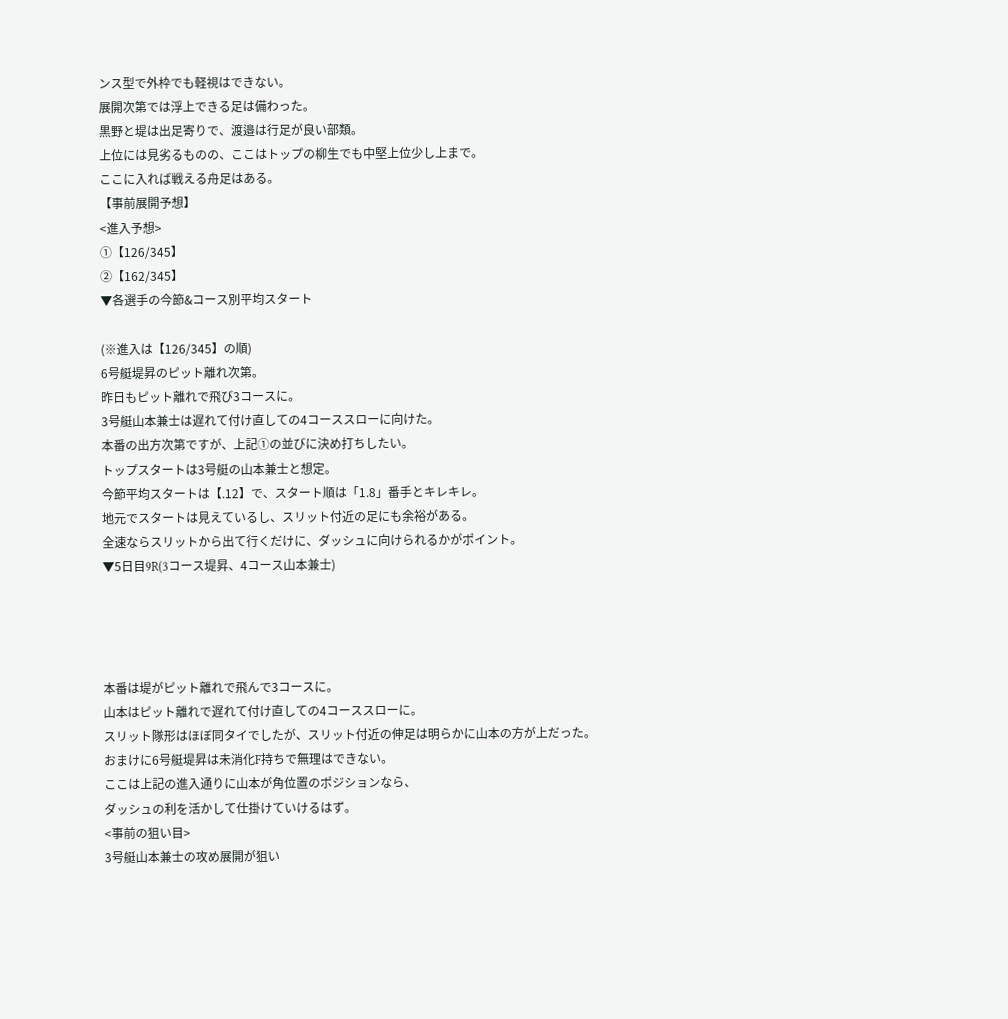ンス型で外枠でも軽視はできない。
展開次第では浮上できる足は備わった。
黒野と堤は出足寄りで、渡邉は行足が良い部類。
上位には見劣るものの、ここはトップの柳生でも中堅上位少し上まで。
ここに入れば戦える舟足はある。
【事前展開予想】
<進入予想>
①【126/345】
②【162/345】
▼各選手の今節&コース別平均スタート

(※進入は【126/345】の順)
6号艇堤昇のピット離れ次第。
昨日もピット離れで飛び3コースに。
3号艇山本兼士は遅れて付け直しての4コーススローに向けた。
本番の出方次第ですが、上記①の並びに決め打ちしたい。
トップスタートは3号艇の山本兼士と想定。
今節平均スタートは【.12】で、スタート順は「1.8」番手とキレキレ。
地元でスタートは見えているし、スリット付近の足にも余裕がある。
全速ならスリットから出て行くだけに、ダッシュに向けられるかがポイント。
▼5日目9R(3コース堤昇、4コース山本兼士)




本番は堤がピット離れで飛んで3コースに。
山本はピット離れで遅れて付け直しての4コーススローに。
スリット隊形はほぼ同タイでしたが、スリット付近の伸足は明らかに山本の方が上だった。
おまけに6号艇堤昇は未消化F持ちで無理はできない。
ここは上記の進入通りに山本が角位置のポジションなら、
ダッシュの利を活かして仕掛けていけるはず。
<事前の狙い目>
3号艇山本兼士の攻め展開が狙い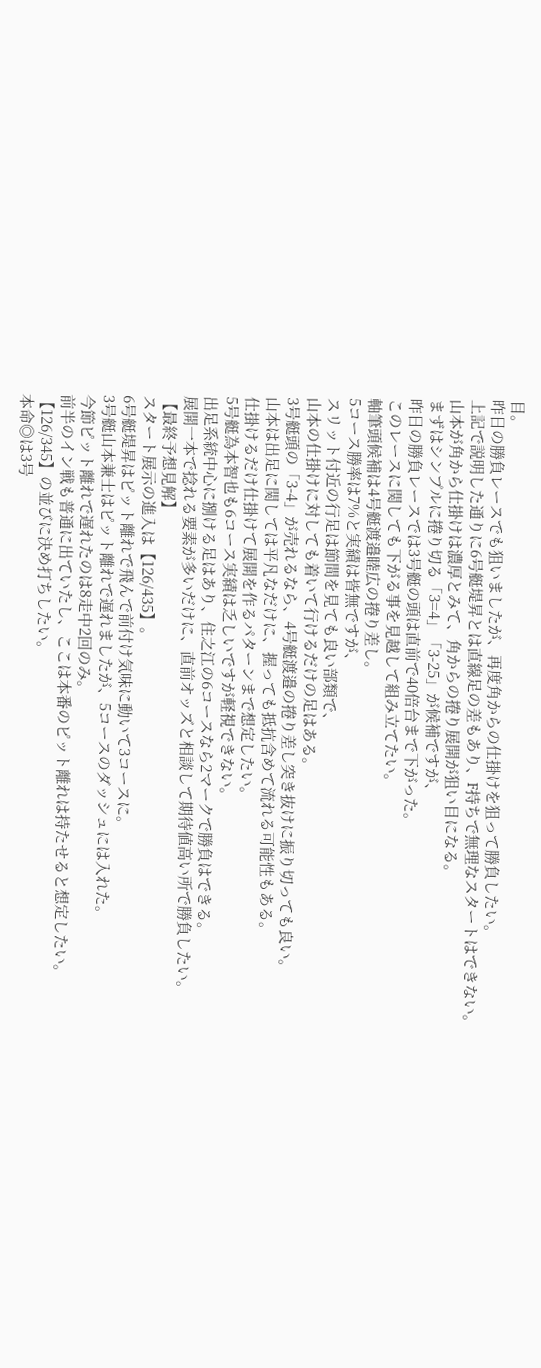目。
昨日の勝負レースでも狙いましたが、再度角からの仕掛けを狙って勝負したい。
上記で説明した通りに6号艇堤昇とは直線足の差もあり、F持ちで無理なスタートはできない。
山本が角から仕掛けは濃厚とみて、角からの捲り展開が狙い目になる。
まずはシンプルに捲り切る「3=4」「3-25」が候補ですが、
昨日の勝負レースでは3号艇の頭は直前で40倍台まで下がった。
このレースに関しても下がる事を見越して組み立てたい。
軸筆頭候補は4号艇渡邉睦広の捲り差し。
5コース勝率は7%と実績は皆無ですが、
スリット付近の行足は節間を見ても良い部類で、
山本の仕掛けに対しても着いて行けるだけの足はある。
3号艇頭の「3-4」が売れるなら、4号艇渡邉の捲り差し突き抜けに振り切っても良い。
山本は出足に関しては平凡なだけに、握っても抵抗含めて流れる可能性もある。
仕掛けるだけ仕掛けて展開を作るパターンまで想定したい。
5号艇為本智也も6コース実績は乏しいですが軽視できない。
出足系統中心に捌ける足はあり、住之江の6コースなら2マークで勝負はできる。
展開一本で捻れる要素が多いだけに、直前オッズと相談して期待値高い所で勝負したい。
【最終予想見解】
スタート展示の進入は【126/435】。
6号艇堤昇はピット離れで飛んで前付け気味に動いて3コースに。
3号艇山本兼士はピット離れで遅れましたが、5コースのダッシュには入れた。
今節ピット離れで遅れたのは8走中2回のみ。
前半のイン戦も普通に出ていたし、ここは本番のピット離れは持たせると想定したい。
【126/345】の並びに決め打ちしたい。
本命◎は3号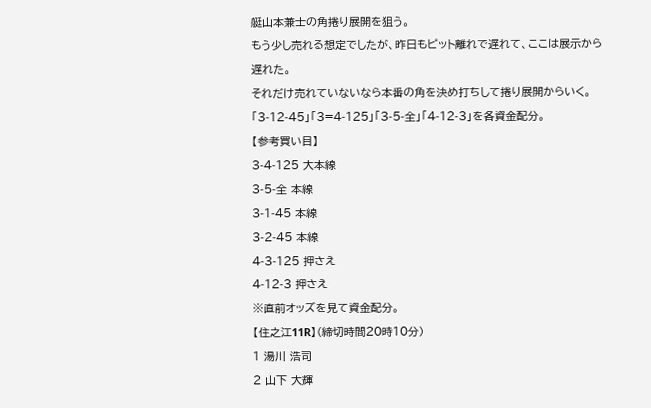艇山本兼士の角捲り展開を狙う。
もう少し売れる想定でしたが、昨日もピット離れで遅れて、ここは展示から遅れた。
それだけ売れていないなら本番の角を決め打ちして捲り展開からいく。
「3-12-45」「3=4-125」「3-5-全」「4-12-3」を各資金配分。
【参考買い目】
3-4-125 大本線
3-5-全 本線
3-1-45 本線
3-2-45 本線
4-3-125 押さえ
4-12-3 押さえ
※直前オッズを見て資金配分。
【住之江11R】(締切時間20時10分)
1 湯川 浩司
2 山下 大輝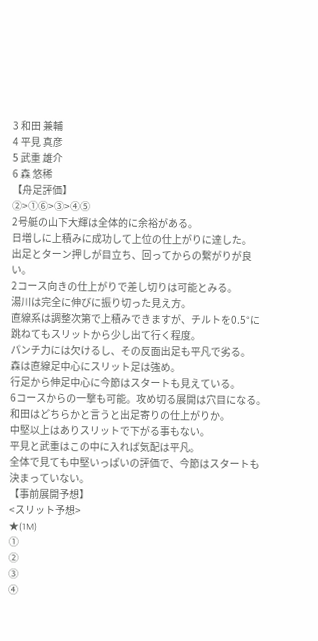3 和田 兼輔
4 平見 真彦
5 武重 雄介
6 森 悠稀
【舟足評価】
②>①⑥>③>④⑤
2号艇の山下大輝は全体的に余裕がある。
日増しに上積みに成功して上位の仕上がりに達した。
出足とターン押しが目立ち、回ってからの繋がりが良い。
2コース向きの仕上がりで差し切りは可能とみる。
湯川は完全に伸びに振り切った見え方。
直線系は調整次第で上積みできますが、チルトを0.5°に跳ねてもスリットから少し出て行く程度。
パンチ力には欠けるし、その反面出足も平凡で劣る。
森は直線足中心にスリット足は強め。
行足から伸足中心に今節はスタートも見えている。
6コースからの一撃も可能。攻め切る展開は穴目になる。
和田はどちらかと言うと出足寄りの仕上がりか。
中堅以上はありスリットで下がる事もない。
平見と武重はこの中に入れば気配は平凡。
全体で見ても中堅いっぱいの評価で、今節はスタートも決まっていない。
【事前展開予想】
<スリット予想>
★(1M)
①
②
③
④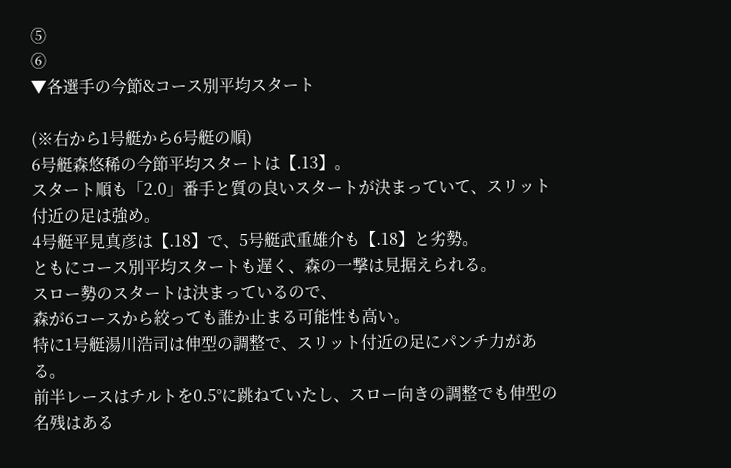⑤
⑥
▼各選手の今節&コース別平均スタート

(※右から1号艇から6号艇の順)
6号艇森悠稀の今節平均スタートは【.13】。
スタート順も「2.0」番手と質の良いスタートが決まっていて、スリット付近の足は強め。
4号艇平見真彦は【.18】で、5号艇武重雄介も【.18】と劣勢。
ともにコース別平均スタートも遅く、森の一撃は見据えられる。
スロー勢のスタートは決まっているので、
森が6コースから絞っても誰か止まる可能性も高い。
特に1号艇湯川浩司は伸型の調整で、スリット付近の足にパンチ力がある。
前半レースはチルトを0.5°に跳ねていたし、スロー向きの調整でも伸型の名残はある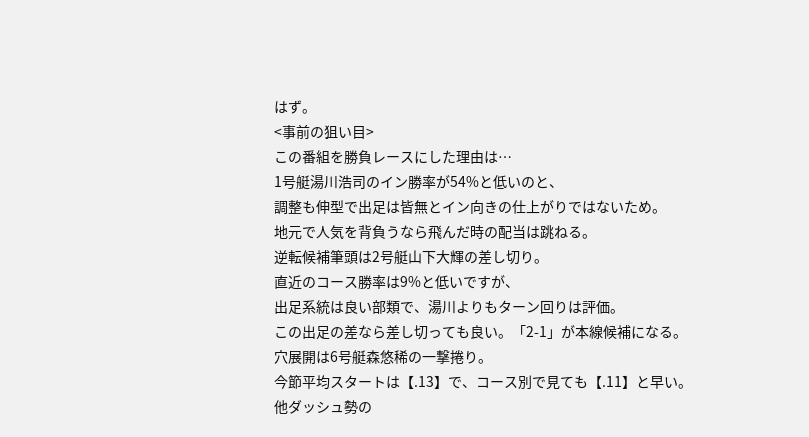はず。
<事前の狙い目>
この番組を勝負レースにした理由は…
1号艇湯川浩司のイン勝率が54%と低いのと、
調整も伸型で出足は皆無とイン向きの仕上がりではないため。
地元で人気を背負うなら飛んだ時の配当は跳ねる。
逆転候補筆頭は2号艇山下大輝の差し切り。
直近のコース勝率は9%と低いですが、
出足系統は良い部類で、湯川よりもターン回りは評価。
この出足の差なら差し切っても良い。「2-1」が本線候補になる。
穴展開は6号艇森悠稀の一撃捲り。
今節平均スタートは【.13】で、コース別で見ても【.11】と早い。
他ダッシュ勢の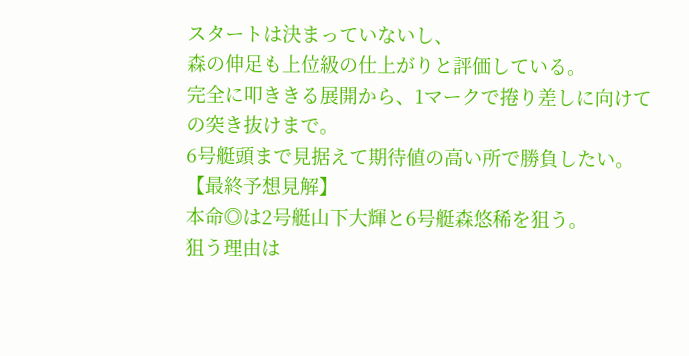スタートは決まっていないし、
森の伸足も上位級の仕上がりと評価している。
完全に叩ききる展開から、1マークで捲り差しに向けての突き抜けまで。
6号艇頭まで見据えて期待値の高い所で勝負したい。
【最終予想見解】
本命◎は2号艇山下大輝と6号艇森悠稀を狙う。
狙う理由は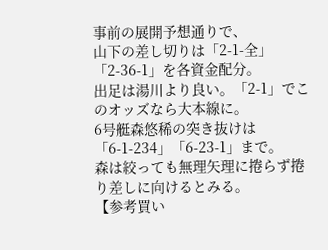事前の展開予想通りで、
山下の差し切りは「2-1-全」「2-36-1」を各資金配分。
出足は湯川より良い。「2-1」でこのオッズなら大本線に。
6号艇森悠稀の突き抜けは「6-1-234」「6-23-1」まで。
森は絞っても無理矢理に捲らず捲り差しに向けるとみる。
【参考買い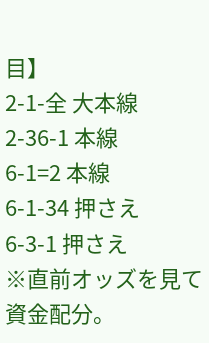目】
2-1-全 大本線
2-36-1 本線
6-1=2 本線
6-1-34 押さえ
6-3-1 押さえ
※直前オッズを見て資金配分。